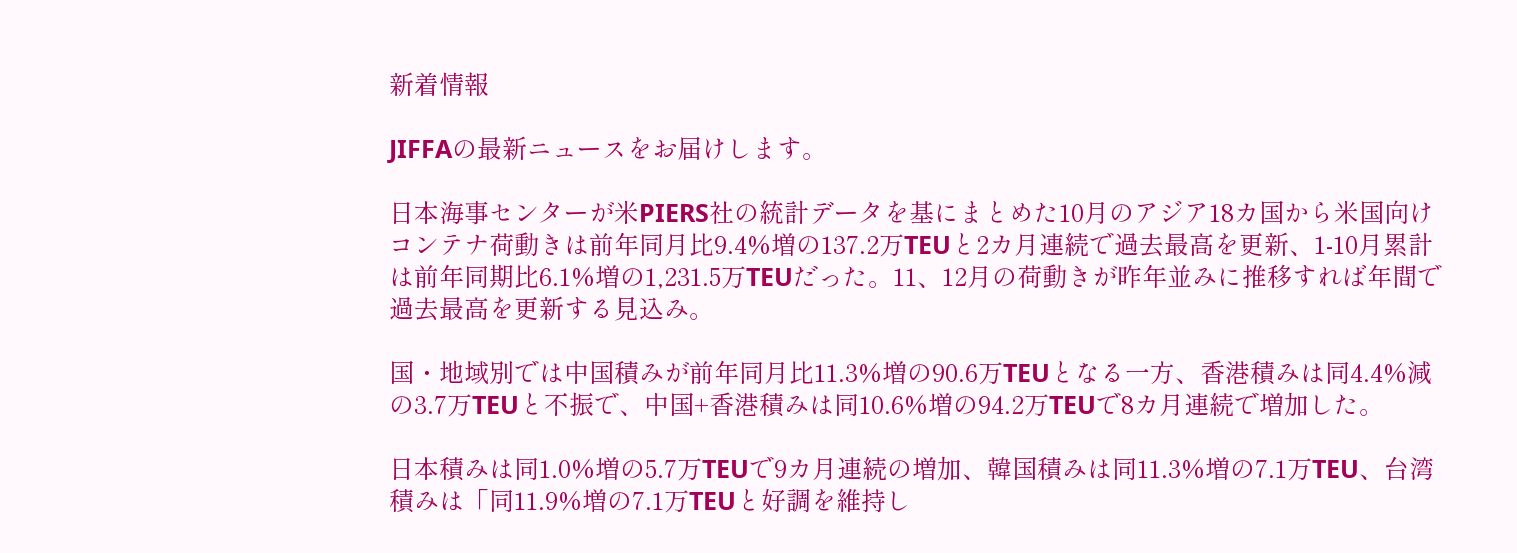新着情報

JIFFAの最新ニュースをお届けします。

日本海事センターが米PIERS社の統計データを基にまとめた10月のアジア18カ国から米国向けコンテナ荷動きは前年同月比9.4%増の137.2万TEUと2カ月連続で過去最高を更新、1-10月累計は前年同期比6.1%増の1,231.5万TEUだった。11、12月の荷動きが昨年並みに推移すれば年間で過去最高を更新する見込み。

国・地域別では中国積みが前年同月比11.3%増の90.6万TEUとなる一方、香港積みは同4.4%減の3.7万TEUと不振で、中国+香港積みは同10.6%増の94.2万TEUで8カ月連続で増加した。

日本積みは同1.0%増の5.7万TEUで9カ月連続の増加、韓国積みは同11.3%増の7.1万TEU、台湾積みは「同11.9%増の7.1万TEUと好調を維持し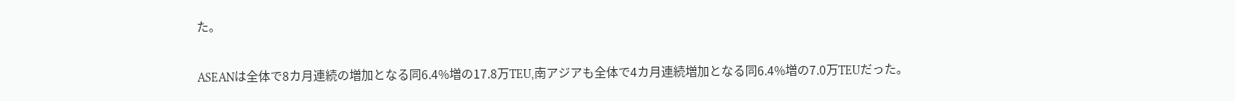た。

ASEANは全体で8カ月連続の増加となる同6.4%増の17.8万TEU,南アジアも全体で4カ月連続増加となる同6.4%増の7.0万TEUだった。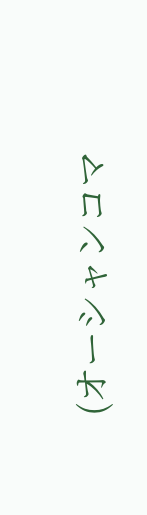(オーシャンコマ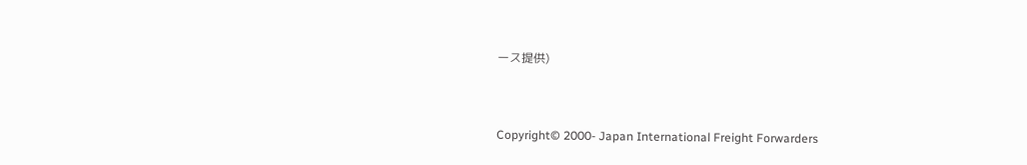ース提供)


Copyright© 2000- Japan International Freight Forwarders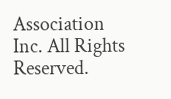Association Inc. All Rights Reserved.